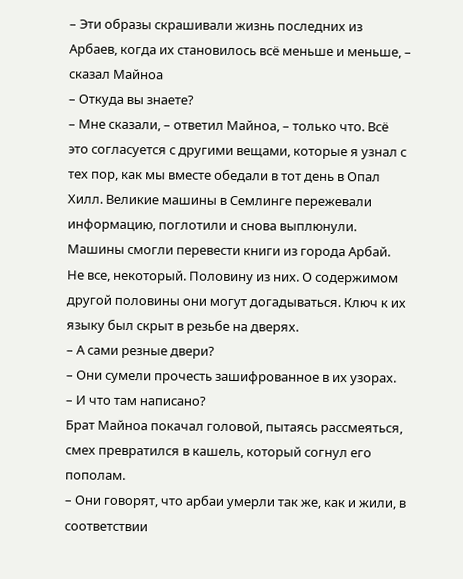– Эти образы скрашивали жизнь последних из Арбаев, когда их становилось всё меньше и меньше, – сказал Майноа
– Откуда вы знаете?
– Мне сказали, – ответил Майноа, – только что. Всё это согласуется с другими вещами, которые я узнал с тех пор, как мы вместе обедали в тот день в Опал Хилл. Великие машины в Семлинге пережевали информацию, поглотили и снова выплюнули. Машины смогли перевести книги из города Арбай. Не все, некоторый. Половину из них. О содержимом другой половины они могут догадываться. Ключ к их языку был скрыт в резьбе на дверях.
– А сами резные двери?
– Они сумели прочесть зашифрованное в их узорах.
– И что там написано?
Брат Майноа покачал головой, пытаясь рассмеяться, смех превратился в кашель, который согнул его пополам.
– Они говорят, что арбаи умерли так же, как и жили, в соответствии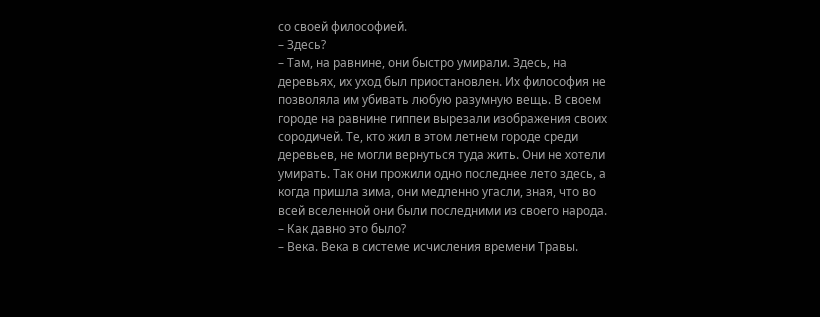со своей философией.
– Здесь?
– Там, на равнине, они быстро умирали. Здесь, на деревьях, их уход был приостановлен. Их философия не позволяла им убивать любую разумную вещь. В своем городе на равнине гиппеи вырезали изображения своих сородичей. Те, кто жил в этом летнем городе среди деревьев, не могли вернуться туда жить. Они не хотели умирать. Так они прожили одно последнее лето здесь, а когда пришла зима, они медленно угасли, зная, что во всей вселенной они были последними из своего народа.
– Как давно это было?
– Века. Века в системе исчисления времени Травы.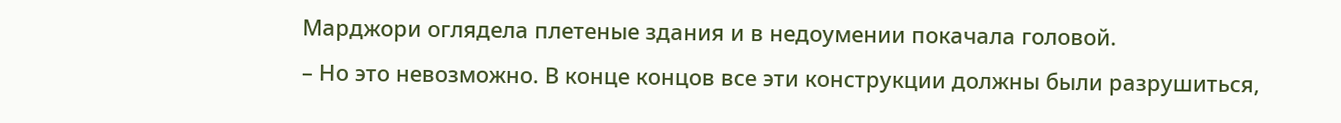Марджори оглядела плетеные здания и в недоумении покачала головой.
– Но это невозможно. В конце концов все эти конструкции должны были разрушиться,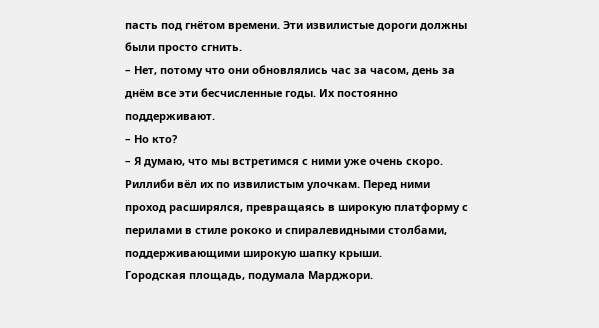пасть под гнётом времени. Эти извилистые дороги должны были просто сгнить.
– Нет, потому что они обновлялись час за часом, день за днём все эти бесчисленные годы. Их постоянно поддерживают.
– Но кто?
– Я думаю, что мы встретимся с ними уже очень скоро.
Риллиби вёл их по извилистым улочкам. Перед ними проход расширялся, превращаясь в широкую платформу с перилами в стиле рококо и спиралевидными столбами, поддерживающими широкую шапку крыши.
Городская площадь, подумала Марджори.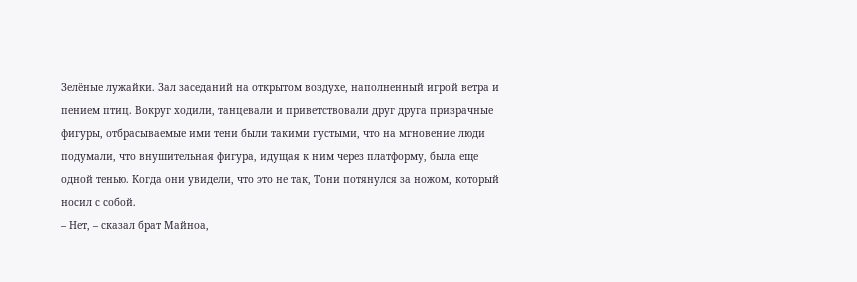Зелёные лужайки. Зал заседаний на открытом воздухе, наполненный игрой ветра и пением птиц. Вокруг ходили, танцевали и приветствовали друг друга призрачные фигуры, отбрасываемые ими тени были такими густыми, что на мгновение люди подумали, что внушительная фигура, идущая к ним через платформу, была еще одной тенью. Когда они увидели, что это не так, Тони потянулся за ножом, который носил с собой.
– Нет, – сказал брат Майноа,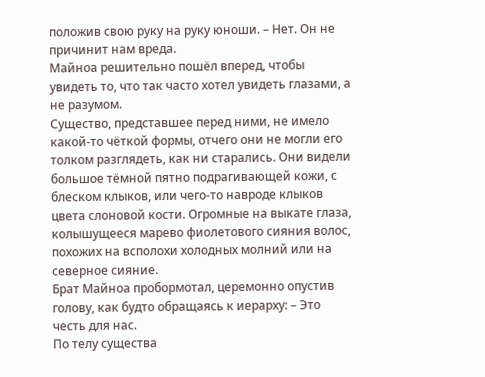положив свою руку на руку юноши. – Нет. Он не причинит нам вреда.
Майноа решительно пошёл вперед, чтобы увидеть то, что так часто хотел увидеть глазами, а не разумом.
Существо, представшее перед ними, не имело какой-то чёткой формы, отчего они не могли его толком разглядеть, как ни старались. Они видели большое тёмной пятно подрагивающей кожи, с блеском клыков, или чего-то навроде клыков цвета слоновой кости. Огромные на выкате глаза, колышущееся марево фиолетового сияния волос, похожих на всполохи холодных молний или на северное сияние.
Брат Майноа пробормотал, церемонно опустив голову, как будто обращаясь к иерарху: – Это честь для нас.
По телу существа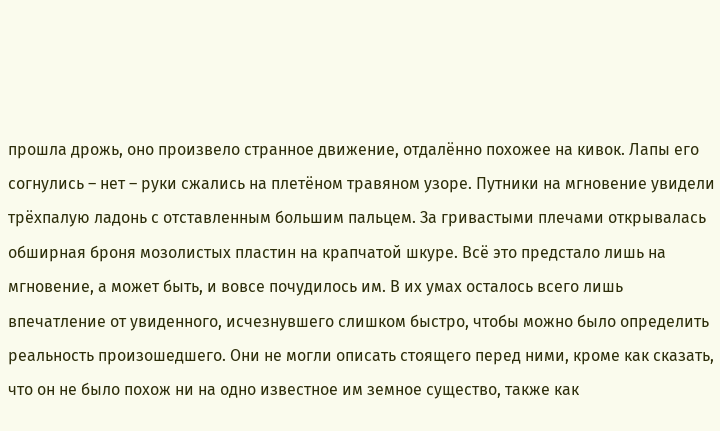прошла дрожь, оно произвело странное движение, отдалённо похожее на кивок. Лапы его согнулись – нет – руки сжались на плетёном травяном узоре. Путники на мгновение увидели трёхпалую ладонь с отставленным большим пальцем. За гривастыми плечами открывалась обширная броня мозолистых пластин на крапчатой шкуре. Всё это предстало лишь на мгновение, а может быть, и вовсе почудилось им. В их умах осталось всего лишь впечатление от увиденного, исчезнувшего слишком быстро, чтобы можно было определить реальность произошедшего. Они не могли описать стоящего перед ними, кроме как сказать, что он не было похож ни на одно известное им земное существо, также как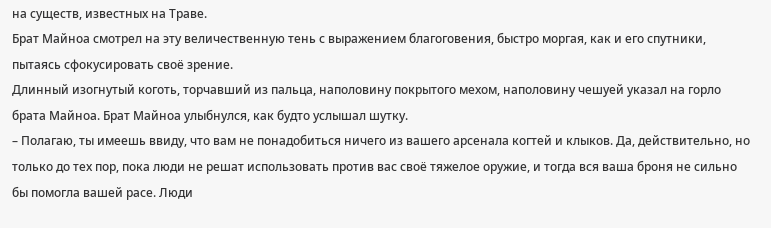на существ, известных на Траве.
Брат Майноа смотрел на эту величественную тень с выражением благоговения, быстро моргая, как и его спутники, пытаясь сфокусировать своё зрение.
Длинный изогнутый коготь, торчавший из пальца, наполовину покрытого мехом, наполовину чешуей указал на горло брата Майноа. Брат Майноа улыбнулся, как будто услышал шутку.
– Полагаю, ты имеешь ввиду, что вам не понадобиться ничего из вашего арсенала когтей и клыков. Да, действительно, но только до тех пор, пока люди не решат использовать против вас своё тяжелое оружие, и тогда вся ваша броня не сильно бы помогла вашей расе. Люди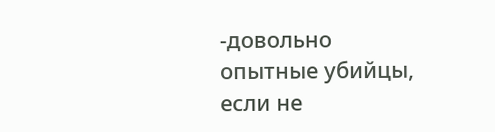-довольно опытные убийцы, если не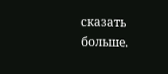сказать больше.